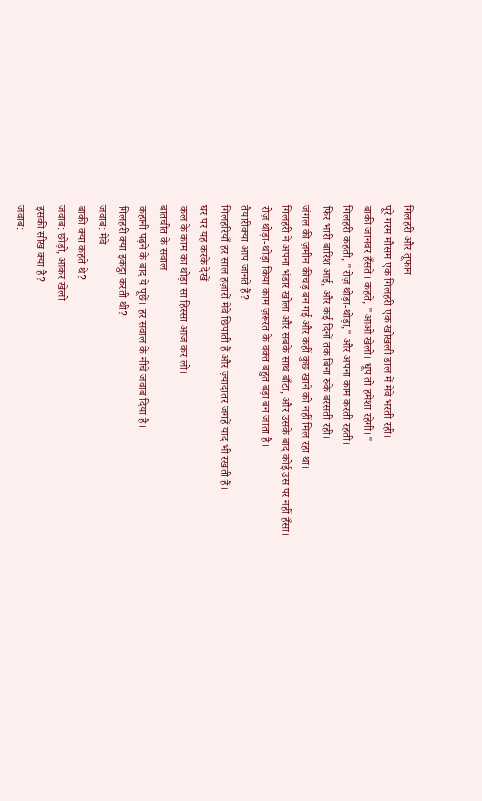गिलहरी और तूफान
पूरे गरम मौसम एक गिलहरी एक खोखली डाल में मेवे भरती रही।
बाकी जानवर हँसते। कहते, "आओ खेलो। धूप तो हमेशा रहेगी।"
गिलहरी कहती, "रोज़ थोड़ा-थोड़ा," और अपना काम करती रहती।
फिर भारी बारिश आई, और कई दिनों तक बिना रुके बरसती रही।
जंगल की ज़मीन कीचड़ बन गई और कहीं कुछ खाने को नहीं मिल रहा था।
गिलहरी ने अपना भंडार खोला और सबके साथ बाँटा, और उसके बाद कोई उस पर नहीं हँसा।
रोज़ थोड़ा-थोड़ा किया काम ज़रूरत के वक्त बहुत बड़ा बन जाता है।
तैयारीक्या आप जानते हैं?
गिलहरियाँ हर साल हज़ारों मेवे छिपाती हैं और ज़्यादातर जगहें याद भी रखती हैं।
घर पर यह करके देखें
कल के काम का थोड़ा सा हिस्सा आज कर लो।
बातचीत के सवाल
कहानी पढ़ने के बाद ये पूछें। हर सवाल के नीचे जवाब दिया है।
गिलहरी क्या इकट्ठा करती थी?
जवाब: मेवे
बाकी क्या कहते थे?
जवाब: छोड़ो, आकर खेलो
इसकी सीख क्या है?
जवाब: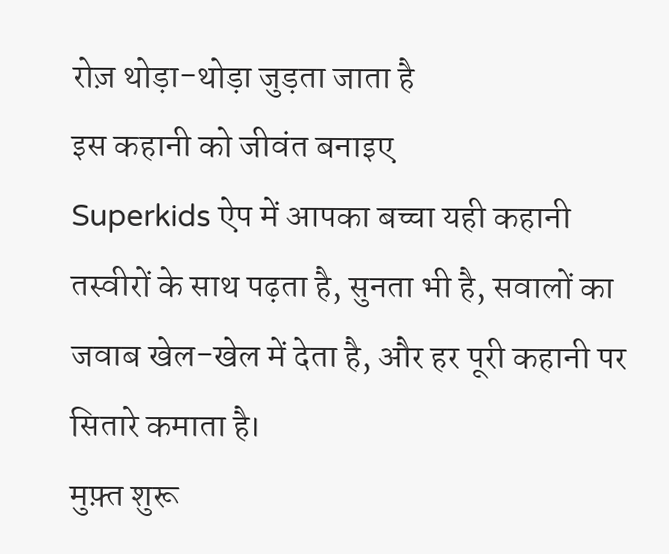रोज़ थोड़ा-थोड़ा जुड़ता जाता है
इस कहानी को जीवंत बनाइए
Superkids ऐप में आपका बच्चा यही कहानी तस्वीरों के साथ पढ़ता है, सुनता भी है, सवालों का जवाब खेल-खेल में देता है, और हर पूरी कहानी पर सितारे कमाता है।
मुफ़्त शुरू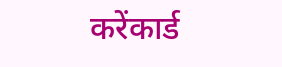करेंकार्ड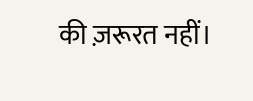की ज़रूरत नहीं।